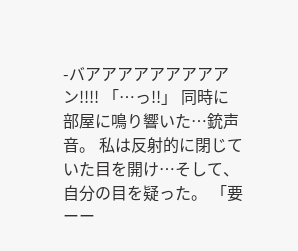-バアアアアアアアアアン!!!! 「…っ!!」 同時に部屋に鳴り響いた…銃声音。 私は反射的に閉じていた目を開け…そして、自分の目を疑った。 「要ーー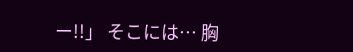ー!!」 そこには… 胸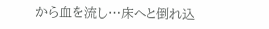から血を流し…床へと倒れ込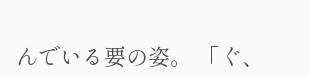んでいる要の姿。 「ぐ、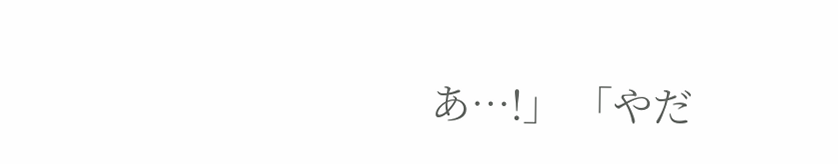あ…!」 「やだ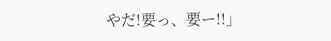やだ!要っ、要ー!!」